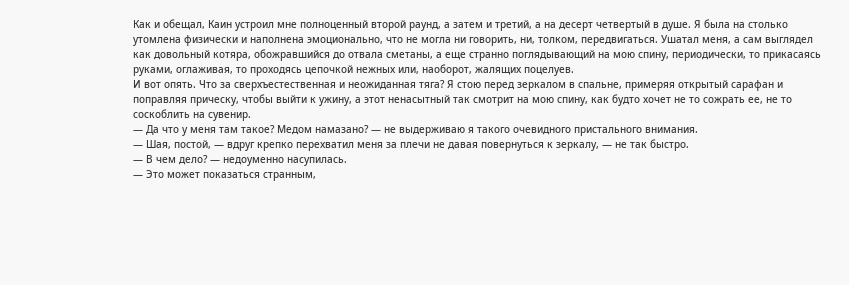Как и обещал, Каин устроил мне полноценный второй раунд, а затем и третий, а на десерт четвертый в душе. Я была на столько утомлена физически и наполнена эмоционально, что не могла ни говорить, ни, толком, передвигаться. Ушатал меня, а сам выглядел как довольный котяра, обожравшийся до отвала сметаны, а еще странно поглядывающий на мою спину, периодически, то прикасаясь руками, оглаживая, то проходясь цепочкой нежных или, наоборот, жалящих поцелуев.
И вот опять. Что за сверхъестественная и неожиданная тяга? Я стою перед зеркалом в спальне, примеряя открытый сарафан и поправляя прическу, чтобы выйти к ужину, а этот ненасытный так смотрит на мою спину, как будто хочет не то сожрать ее, не то соскоблить на сувенир.
— Да что у меня там такое? Медом намазано? — не выдерживаю я такого очевидного пристального внимания.
— Шая, постой, — вдруг крепко перехватил меня за плечи не давая повернуться к зеркалу, — не так быстро.
— В чем дело? — недоуменно насупилась.
— Это может показаться странным,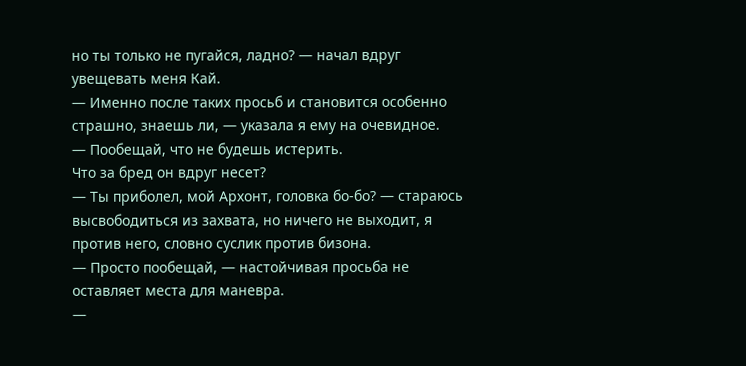но ты только не пугайся, ладно? — начал вдруг увещевать меня Кай.
— Именно после таких просьб и становится особенно страшно, знаешь ли, — указала я ему на очевидное.
— Пообещай, что не будешь истерить.
Что за бред он вдруг несет?
— Ты приболел, мой Архонт, головка бо-бо? — стараюсь высвободиться из захвата, но ничего не выходит, я против него, словно суслик против бизона.
— Просто пообещай, — настойчивая просьба не оставляет места для маневра.
—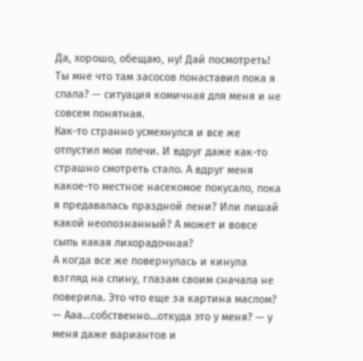Да, хорошо, обещаю, ну! Дай посмотреть! Ты мне что там засосов понаставил пока я спала? — ситуация комичная для меня и не совсем понятная.
Как-то странно усмехнулся и все же отпустил мои плечи. И вдруг даже как-то страшно смотреть стало. А вдруг меня какое-то местное насекомое покусало, пока я предавалась праздной лени? Или лишай какой неопознанный? А может и вовсе сыпь какая лихорадочная?
А когда все же повернулась и кинула взгляд на спину, глазам своим сначала не поверила. Это что еще за картина маслом?
— Ааа…собственно…откуда это у меня? — у меня даже вариантов и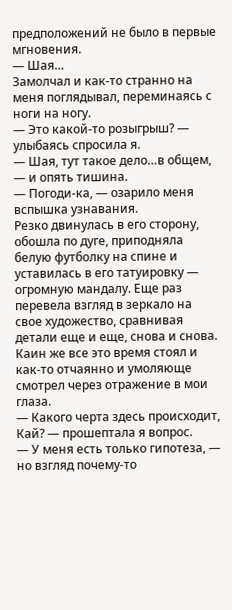предположений не было в первые мгновения.
— Шая…
Замолчал и как-то странно на меня поглядывал, переминаясь с ноги на ногу.
— Это какой-то розыгрыш? — улыбаясь спросила я.
— Шая, тут такое дело…в общем, — и опять тишина.
— Погоди-ка, — озарило меня вспышка узнавания.
Резко двинулась в его сторону, обошла по дуге, приподняла белую футболку на спине и уставилась в его татуировку — огромную мандалу. Еще раз перевела взгляд в зеркало на свое художество, сравнивая детали еще и еще, снова и снова. Каин же все это время стоял и как-то отчаянно и умоляюще смотрел через отражение в мои глаза.
— Какого черта здесь происходит, Кай? — прошептала я вопрос.
— У меня есть только гипотеза, — но взгляд почему-то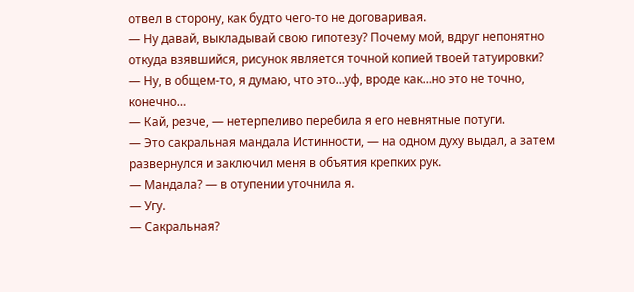отвел в сторону, как будто чего-то не договаривая.
— Ну давай, выкладывай свою гипотезу? Почему мой, вдруг непонятно откуда взявшийся, рисунок является точной копией твоей татуировки?
— Ну, в общем-то, я думаю, что это…уф, вроде как…но это не точно, конечно…
— Кай, резче, — нетерпеливо перебила я его невнятные потуги.
— Это сакральная мандала Истинности, — на одном духу выдал, а затем развернулся и заключил меня в объятия крепких рук.
— Мандала? — в отупении уточнила я.
— Угу.
— Сакральная?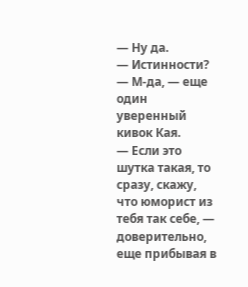— Ну да.
— Истинности?
— М-да, — еще один уверенный кивок Кая.
— Если это шутка такая, то сразу, скажу, что юморист из тебя так себе, — доверительно, еще прибывая в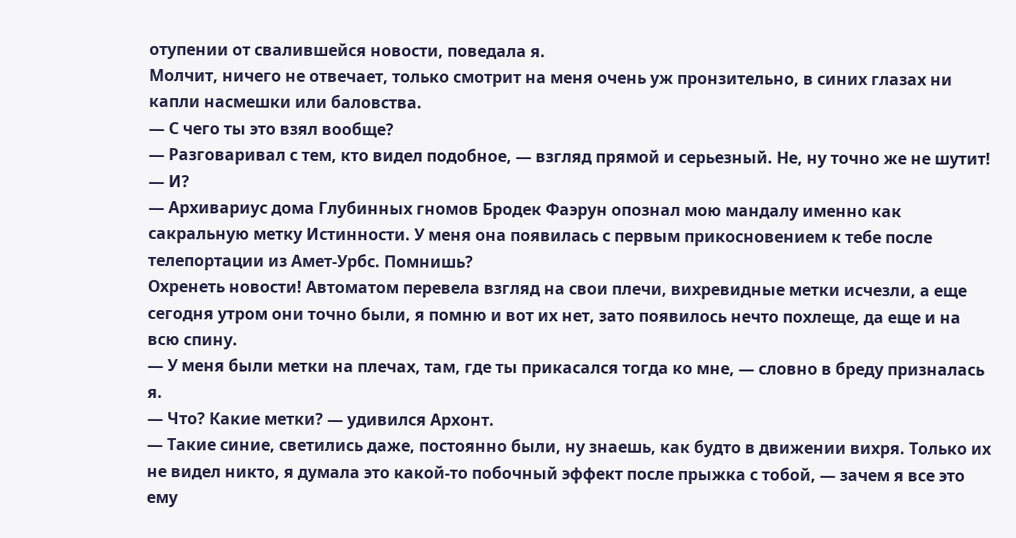отупении от свалившейся новости, поведала я.
Молчит, ничего не отвечает, только смотрит на меня очень уж пронзительно, в синих глазах ни капли насмешки или баловства.
— С чего ты это взял вообще?
— Разговаривал с тем, кто видел подобное, — взгляд прямой и серьезный. Не, ну точно же не шутит!
— И?
— Архивариус дома Глубинных гномов Бродек Фаэрун опознал мою мандалу именно как сакральную метку Истинности. У меня она появилась с первым прикосновением к тебе после телепортации из Амет-Урбс. Помнишь?
Охренеть новости! Автоматом перевела взгляд на свои плечи, вихревидные метки исчезли, а еще сегодня утром они точно были, я помню и вот их нет, зато появилось нечто похлеще, да еще и на всю спину.
— У меня были метки на плечах, там, где ты прикасался тогда ко мне, — словно в бреду призналась я.
— Что? Какие метки? — удивился Архонт.
— Такие синие, светились даже, постоянно были, ну знаешь, как будто в движении вихря. Только их не видел никто, я думала это какой-то побочный эффект после прыжка с тобой, — зачем я все это ему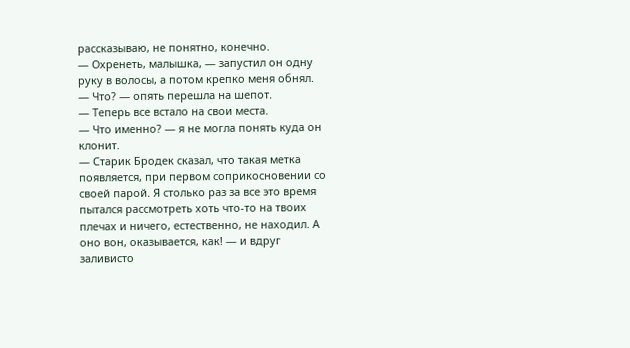рассказываю, не понятно, конечно.
— Охренеть, малышка, — запустил он одну руку в волосы, а потом крепко меня обнял.
— Что? — опять перешла на шепот.
— Теперь все встало на свои места.
— Что именно? — я не могла понять куда он клонит.
— Старик Бродек сказал, что такая метка появляется, при первом соприкосновении со своей парой. Я столько раз за все это время пытался рассмотреть хоть что-то на твоих плечах и ничего, естественно, не находил. А оно вон, оказывается, как! — и вдруг заливисто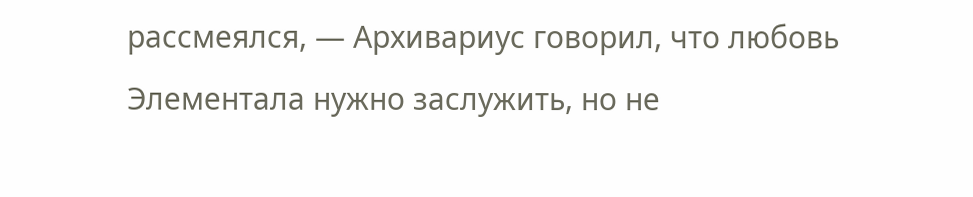рассмеялся, — Архивариус говорил, что любовь Элементала нужно заслужить, но не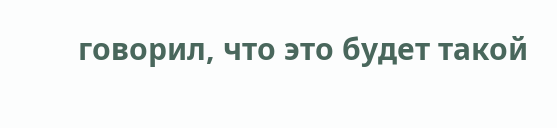говорил, что это будет такой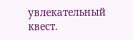увлекательный квест.